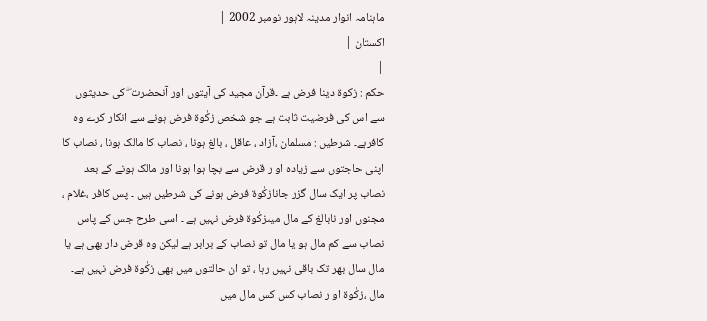ماہنامہ انوار مدینہ لاہور نومبر 2002 |
اكستان |
|
حکم : زکوة دینا فرض ہے ۔قرآن مجید کی آیتوں اور آنحضرت ۖ کی حدیثوں سے اس کی فرضیت ثابت ہے جو شخص زکٰوة فرض ہونے سے انکار کرے وہ کافرہے۔ شرطیں : مسلمان ،آزاد ، عاقل ، بالغ ہونا ، نصاب کا مالک ہونا ، نصاب کا اپنی حاجتوں سے زیادہ او ر قرض سے بچا ہوا ہونا اور مالک ہونے کے بعد نصاب پر ایک سال گزر جانازکٰوة فرض ہونے کی شرطیں ہیں ۔ پس کافر ،غلام ، مجنوں اور نابالغ کے مال میںزکٰوة فرض نہیں ہے ۔ اسی طرح جس کے پاس نصاب سے کم مال ہو یا مال تو نصاب کے برابر ہے لیکن وہ قرض دار بھی ہے یا مال سال بھر تک باقی نہیں رہا ، تو ان حالتوں میں بھی زکٰوة فرض نہیں ہے۔ مال ،زکٰوة او ر نصاب کس کس مال میں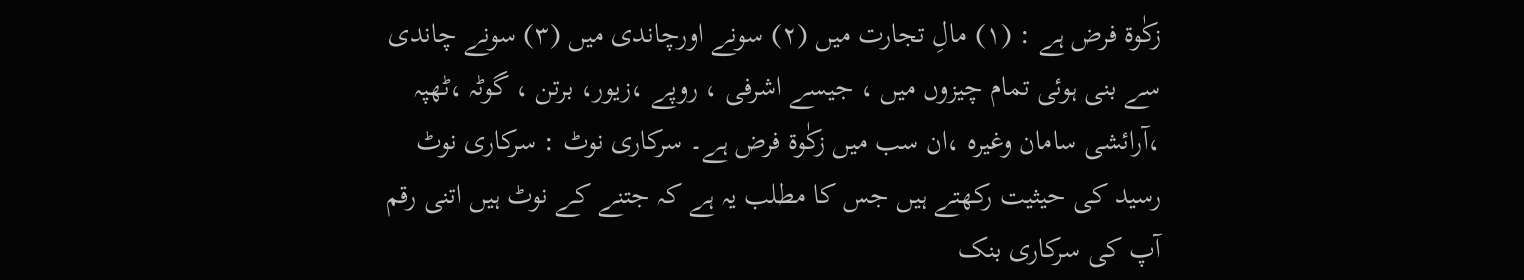زکٰوة فرض ہے : (١) مالِ تجارت میں (٢) سونے اورچاندی میں (٣) سونے چاندی سے بنی ہوئی تمام چیزوں میں ، جیسے اشرفی ، روپے ،زیور، برتن ، گوٹہ ،ٹھپہ ،آرائشی سامان وغیرہ ،ان سب میں زکٰوة فرض ہے۔ سرکاری نوٹ : سرکاری نوٹ رسید کی حیثیت رکھتے ہیں جس کا مطلب یہ ہے کہ جتنے کے نوٹ ہیں اتنی رقم آپ کی سرکاری بنک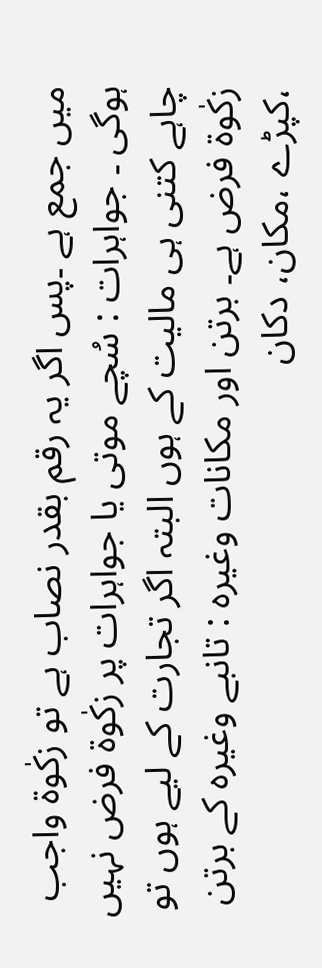میں جمع ہے ۔پس اگر یہ رقم بقدر نصاب ہے تو زکٰوة واجب ہوگی ۔ جواہرات : سُچے موتی یا جواہرات پر زکٰوة فرض نہیں چاہے کتنی ہی مالیت کے ہوں البتہ اگر تجارت کے لیے ہوں تو زکٰوة فرض ہے۔ برتن اور مکانات وغیرہ : تانبے وغیرہ کے برتن ،کپڑے ،مکان، دکان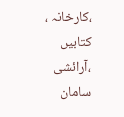،کارخانہ ، کتابیں ،آرائشی سامان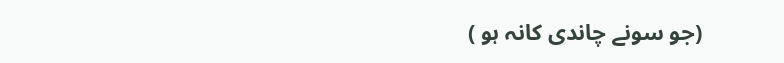(جو سونے چاندی کانہ ہو )